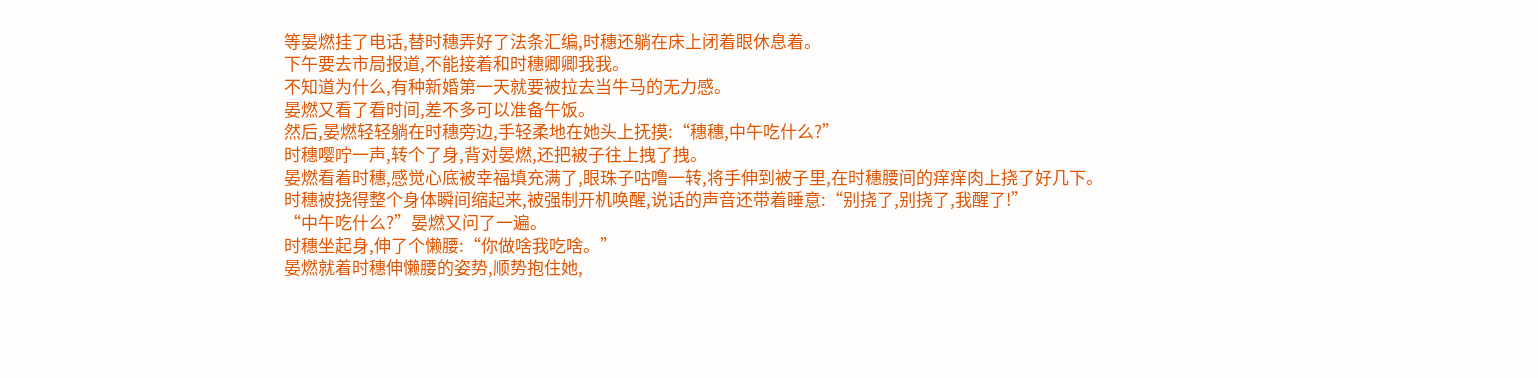等晏燃挂了电话,替时穗弄好了法条汇编,时穗还躺在床上闭着眼休息着。
下午要去市局报道,不能接着和时穗卿卿我我。
不知道为什么,有种新婚第一天就要被拉去当牛马的无力感。
晏燃又看了看时间,差不多可以准备午饭。
然后,晏燃轻轻躺在时穗旁边,手轻柔地在她头上抚摸:“穗穗,中午吃什么?”
时穗嘤咛一声,转个了身,背对晏燃,还把被子往上拽了拽。
晏燃看着时穗,感觉心底被幸福填充满了,眼珠子咕噜一转,将手伸到被子里,在时穗腰间的痒痒肉上挠了好几下。
时穗被挠得整个身体瞬间缩起来,被强制开机唤醒,说话的声音还带着睡意:“别挠了,别挠了,我醒了!”
“中午吃什么?”晏燃又问了一遍。
时穗坐起身,伸了个懒腰:“你做啥我吃啥。”
晏燃就着时穗伸懒腰的姿势,顺势抱住她,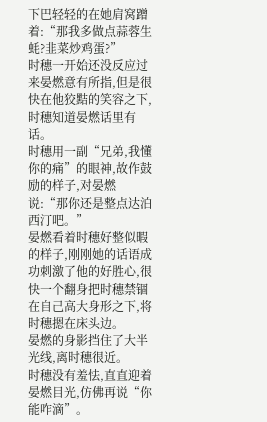下巴轻轻的在她肩窝蹭着:“那我多做点蒜蓉生蚝?韭菜炒鸡蛋?”
时穗一开始还没反应过来晏燃意有所指,但是很快在他狡黠的笑容之下,时穗知道晏燃话里有话。
时穗用一副“兄弟,我懂你的痛”的眼神,故作鼓励的样子,对晏燃说:“那你还是整点达泊西汀吧。”
晏燃看着时穗好整似暇的样子,刚刚她的话语成功刺激了他的好胜心,很快一个翻身把时穗禁锢在自己高大身形之下,将时穗摁在床头边。
晏燃的身影挡住了大半光线,离时穗很近。
时穗没有羞怯,直直迎着晏燃目光,仿佛再说“你能咋滴”。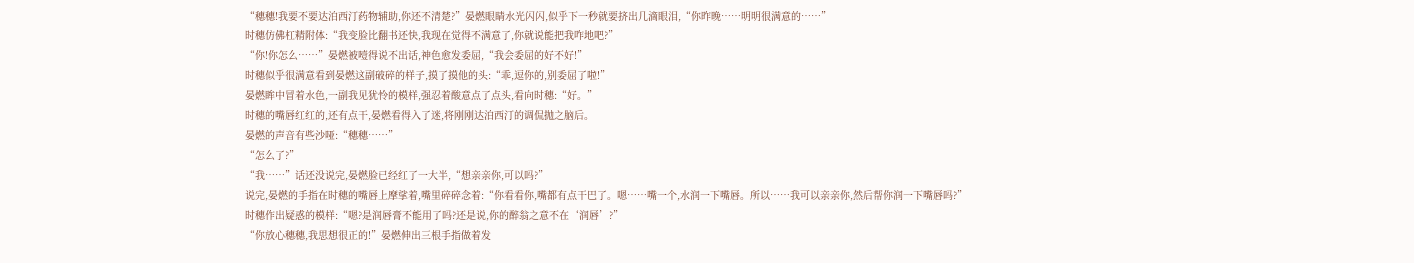“穗穗!我要不要达泊西汀药物辅助,你还不清楚?”晏燃眼睛水光闪闪,似乎下一秒就要挤出几滴眼泪,“你昨晚……明明很满意的……”
时穗仿佛杠精附体:“我变脸比翻书还快,我现在觉得不满意了,你就说能把我咋地吧?”
“你!你怎么……”晏燃被噎得说不出话,神色愈发委屈,“我会委屈的好不好!”
时穗似乎很满意看到晏燃这副破碎的样子,摸了摸他的头:“乖,逗你的,别委屈了啦!”
晏燃眸中冒着水色,一副我见犹怜的模样,强忍着酸意点了点头,看向时穗:“好。”
时穗的嘴唇红红的,还有点干,晏燃看得入了迷,将刚刚达泊西汀的调侃抛之脑后。
晏燃的声音有些沙哑:“穗穗……”
“怎么了?”
“我……”话还没说完,晏燃脸已经红了一大半,“想亲亲你,可以吗?”
说完,晏燃的手指在时穗的嘴唇上摩挲着,嘴里碎碎念着:“你看看你,嘴都有点干巴了。嗯……嘴一个,水润一下嘴唇。所以……我可以亲亲你,然后帮你润一下嘴唇吗?”
时穗作出疑惑的模样:“嗯?是润唇膏不能用了吗?还是说,你的醉翁之意不在‘润唇’?”
“你放心穗穗,我思想很正的!”晏燃伸出三根手指做着发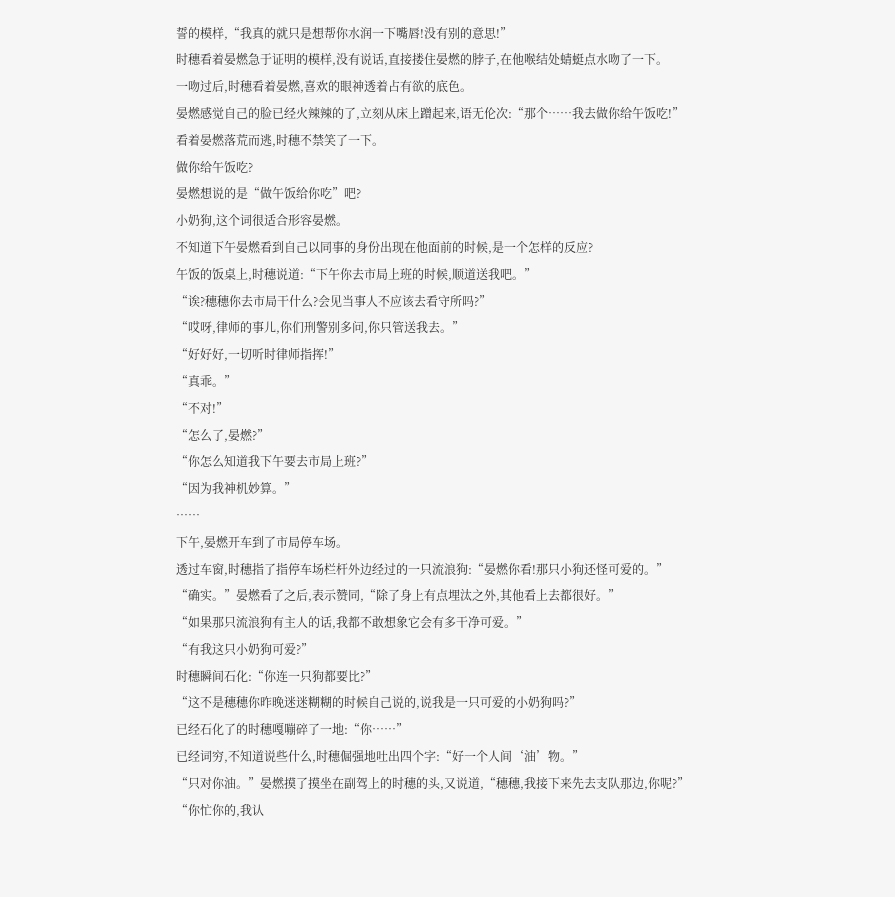誓的模样,“我真的就只是想帮你水润一下嘴唇!没有别的意思!”
时穗看着晏燃急于证明的模样,没有说话,直接搂住晏燃的脖子,在他喉结处蜻蜓点水吻了一下。
一吻过后,时穗看着晏燃,喜欢的眼神透着占有欲的底色。
晏燃感觉自己的脸已经火辣辣的了,立刻从床上蹭起来,语无伦次:“那个……我去做你给午饭吃!”
看着晏燃落荒而逃,时穗不禁笑了一下。
做你给午饭吃?
晏燃想说的是“做午饭给你吃”吧?
小奶狗,这个词很适合形容晏燃。
不知道下午晏燃看到自己以同事的身份出现在他面前的时候,是一个怎样的反应?
午饭的饭桌上,时穗说道:“下午你去市局上班的时候,顺道送我吧。”
“诶?穗穗你去市局干什么?会见当事人不应该去看守所吗?”
“哎呀,律师的事儿,你们刑警别多问,你只管送我去。”
“好好好,一切听时律师指挥!”
“真乖。”
“不对!”
“怎么了,晏燃?”
“你怎么知道我下午要去市局上班?”
“因为我神机妙算。”
……
下午,晏燃开车到了市局停车场。
透过车窗,时穗指了指停车场栏杆外边经过的一只流浪狗:“晏燃你看!那只小狗还怪可爱的。”
“确实。”晏燃看了之后,表示赞同,“除了身上有点埋汰之外,其他看上去都很好。”
“如果那只流浪狗有主人的话,我都不敢想象它会有多干净可爱。”
“有我这只小奶狗可爱?”
时穗瞬间石化:“你连一只狗都要比?”
“这不是穗穗你昨晚迷迷糊糊的时候自己说的,说我是一只可爱的小奶狗吗?”
已经石化了的时穗嘎嘣碎了一地:“你……”
已经词穷,不知道说些什么,时穗倔强地吐出四个字:“好一个人间‘油’物。”
“只对你油。”晏燃摸了摸坐在副驾上的时穗的头,又说道,“穗穗,我接下来先去支队那边,你呢?”
“你忙你的,我认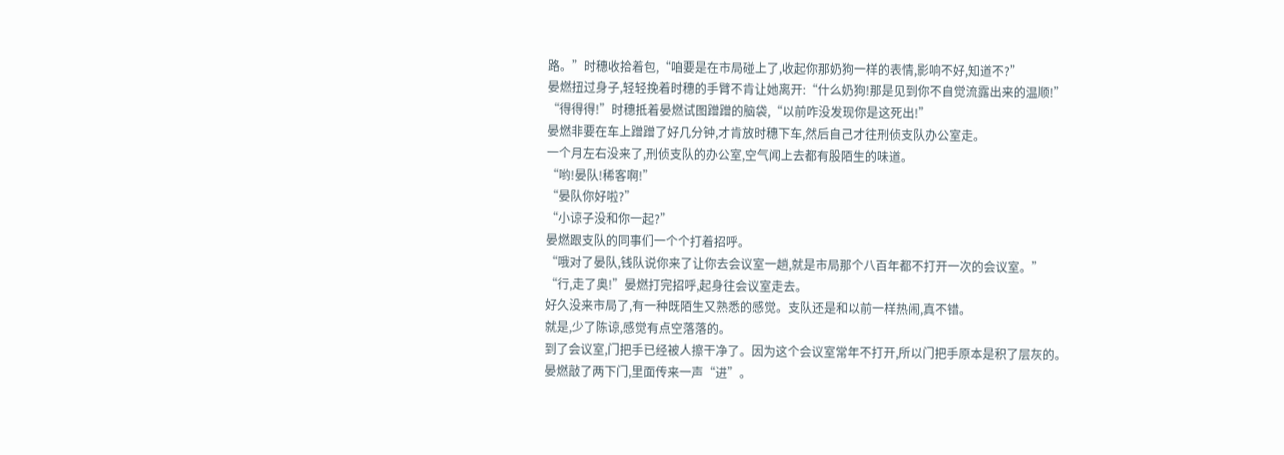路。”时穗收拾着包,“咱要是在市局碰上了,收起你那奶狗一样的表情,影响不好,知道不?”
晏燃扭过身子,轻轻挽着时穗的手臂不肯让她离开:“什么奶狗!那是见到你不自觉流露出来的温顺!”
“得得得!”时穗抵着晏燃试图蹭蹭的脑袋,“以前咋没发现你是这死出!”
晏燃非要在车上蹭蹭了好几分钟,才肯放时穗下车,然后自己才往刑侦支队办公室走。
一个月左右没来了,刑侦支队的办公室,空气闻上去都有股陌生的味道。
“哟!晏队!稀客啊!”
“晏队你好啦?”
“小谅子没和你一起?”
晏燃跟支队的同事们一个个打着招呼。
“哦对了晏队,钱队说你来了让你去会议室一趟,就是市局那个八百年都不打开一次的会议室。”
“行,走了奥!”晏燃打完招呼,起身往会议室走去。
好久没来市局了,有一种既陌生又熟悉的感觉。支队还是和以前一样热闹,真不错。
就是,少了陈谅,感觉有点空落落的。
到了会议室,门把手已经被人擦干净了。因为这个会议室常年不打开,所以门把手原本是积了层灰的。
晏燃敲了两下门,里面传来一声“进”。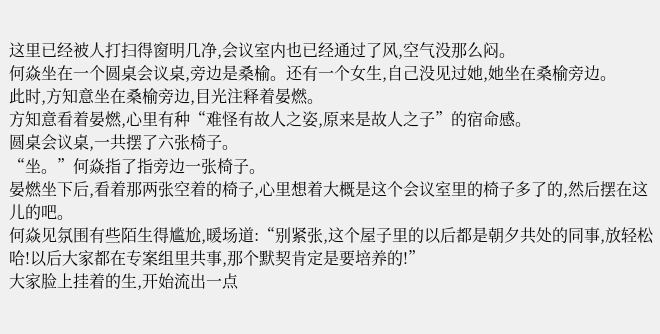这里已经被人打扫得窗明几净,会议室内也已经通过了风,空气没那么闷。
何焱坐在一个圆桌会议桌,旁边是桑榆。还有一个女生,自己没见过她,她坐在桑榆旁边。
此时,方知意坐在桑榆旁边,目光注释着晏燃。
方知意看着晏燃,心里有种“难怪有故人之姿,原来是故人之子”的宿命感。
圆桌会议桌,一共摆了六张椅子。
“坐。”何焱指了指旁边一张椅子。
晏燃坐下后,看着那两张空着的椅子,心里想着大概是这个会议室里的椅子多了的,然后摆在这儿的吧。
何焱见氛围有些陌生得尴尬,暖场道:“别紧张,这个屋子里的以后都是朝夕共处的同事,放轻松哈!以后大家都在专案组里共事,那个默契肯定是要培养的!”
大家脸上挂着的生,开始流出一点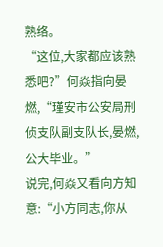熟络。
“这位,大家都应该熟悉吧?”何焱指向晏燃,“瑾安市公安局刑侦支队副支队长,晏燃,公大毕业。”
说完,何焱又看向方知意:“小方同志,你从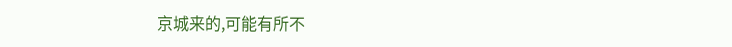京城来的,可能有所不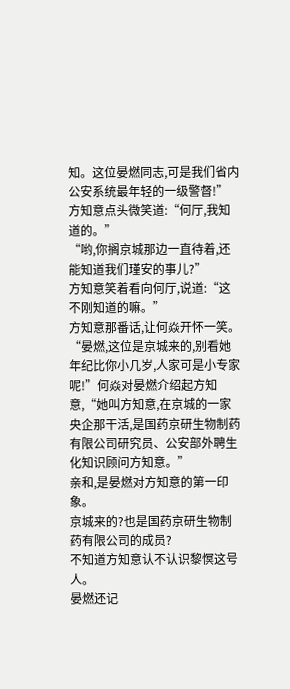知。这位晏燃同志,可是我们省内公安系统最年轻的一级警督!”
方知意点头微笑道:“何厅,我知道的。”
“哟,你搁京城那边一直待着,还能知道我们瑾安的事儿?”
方知意笑着看向何厅,说道:“这不刚知道的嘛。”
方知意那番话,让何焱开怀一笑。
“晏燃,这位是京城来的,别看她年纪比你小几岁,人家可是小专家呢!”何焱对晏燃介绍起方知意,“她叫方知意,在京城的一家央企那干活,是国药京研生物制药有限公司研究员、公安部外聘生化知识顾问方知意。”
亲和,是晏燃对方知意的第一印象。
京城来的?也是国药京研生物制药有限公司的成员?
不知道方知意认不认识黎慏这号人。
晏燃还记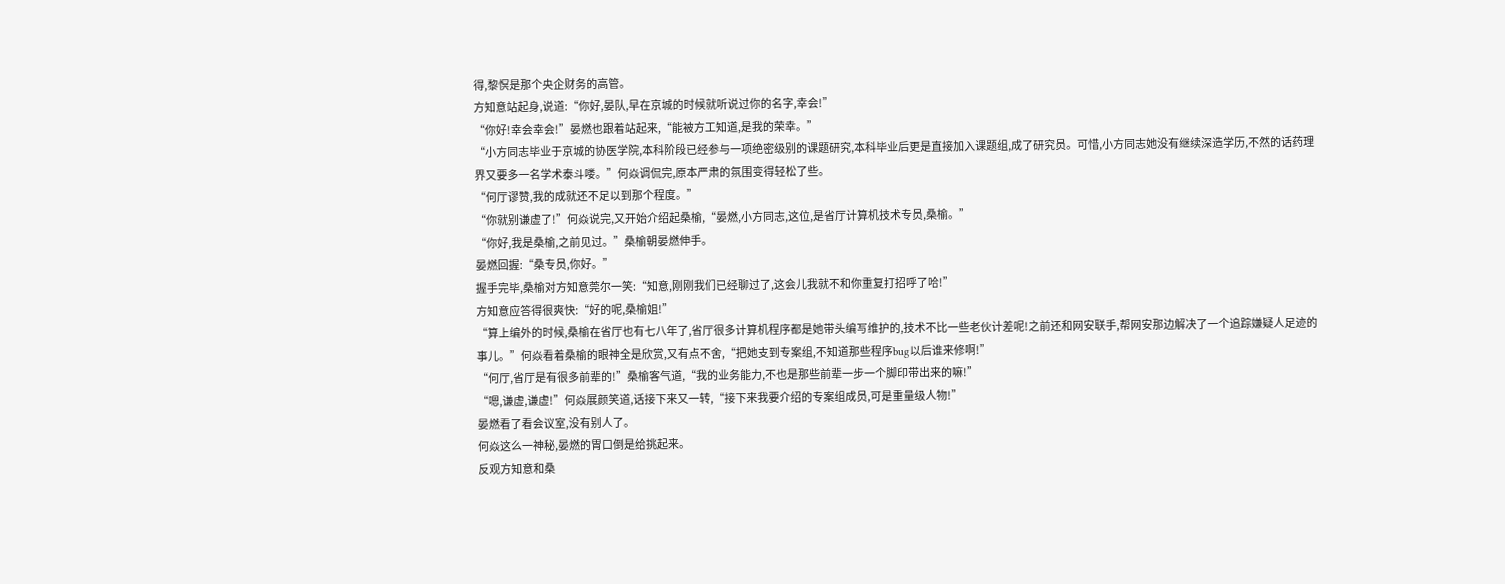得,黎慏是那个央企财务的高管。
方知意站起身,说道:“你好,晏队,早在京城的时候就听说过你的名字,幸会!”
“你好!幸会幸会!”晏燃也跟着站起来,“能被方工知道,是我的荣幸。”
“小方同志毕业于京城的协医学院,本科阶段已经参与一项绝密级别的课题研究,本科毕业后更是直接加入课题组,成了研究员。可惜,小方同志她没有继续深造学历,不然的话药理界又要多一名学术泰斗喽。”何焱调侃完,原本严肃的氛围变得轻松了些。
“何厅谬赞,我的成就还不足以到那个程度。”
“你就别谦虚了!”何焱说完,又开始介绍起桑榆,“晏燃,小方同志,这位,是省厅计算机技术专员,桑榆。”
“你好,我是桑榆,之前见过。”桑榆朝晏燃伸手。
晏燃回握:“桑专员,你好。”
握手完毕,桑榆对方知意莞尔一笑:“知意,刚刚我们已经聊过了,这会儿我就不和你重复打招呼了哈!”
方知意应答得很爽快:“好的呢,桑榆姐!”
“算上编外的时候,桑榆在省厅也有七八年了,省厅很多计算机程序都是她带头编写维护的,技术不比一些老伙计差呢!之前还和网安联手,帮网安那边解决了一个追踪嫌疑人足迹的事儿。”何焱看着桑榆的眼神全是欣赏,又有点不舍,“把她支到专案组,不知道那些程序bug以后谁来修啊!”
“何厅,省厅是有很多前辈的!”桑榆客气道,“我的业务能力,不也是那些前辈一步一个脚印带出来的嘛!”
“嗯,谦虚,谦虚!”何焱展颜笑道,话接下来又一转,“接下来我要介绍的专案组成员,可是重量级人物!”
晏燃看了看会议室,没有别人了。
何焱这么一神秘,晏燃的胃口倒是给挑起来。
反观方知意和桑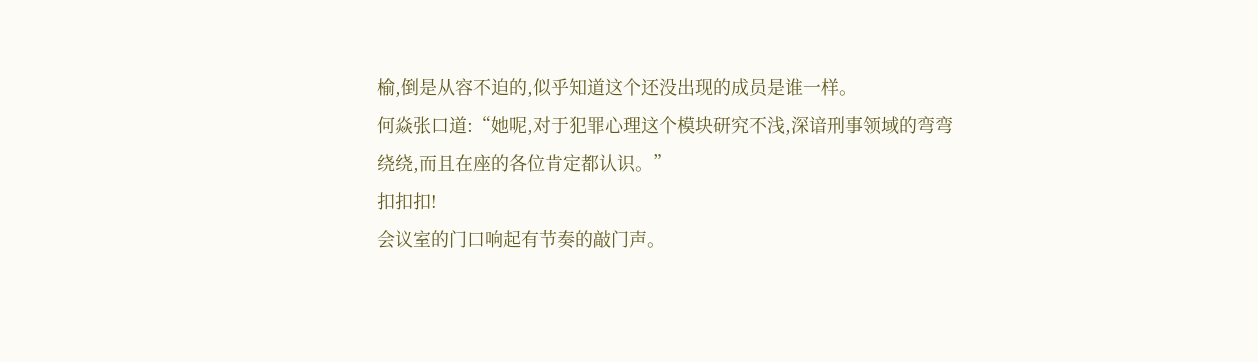榆,倒是从容不迫的,似乎知道这个还没出现的成员是谁一样。
何焱张口道:“她呢,对于犯罪心理这个模块研究不浅,深谙刑事领域的弯弯绕绕,而且在座的各位肯定都认识。”
扣扣扣!
会议室的门口响起有节奏的敲门声。